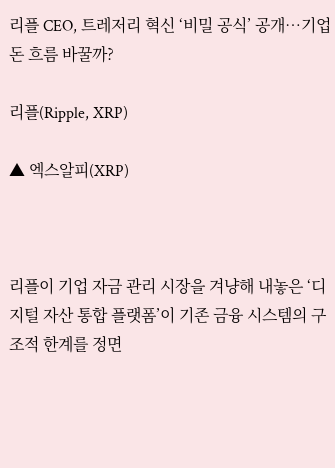리플 CEO, 트레저리 혁신 ‘비밀 공식’ 공개…기업 돈 흐름 바꿀까?

리플(Ripple, XRP)

▲ 엑스알피(XRP)



리플이 기업 자금 관리 시장을 겨냥해 내놓은 ‘디지털 자산 통합 플랫폼’이 기존 금융 시스템의 구조적 한계를 정면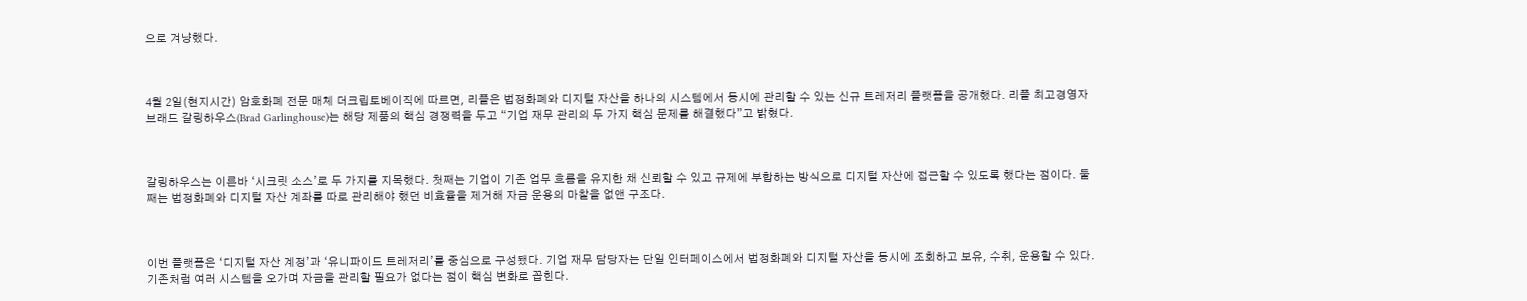으로 겨냥했다.



4월 2일(현지시간) 암호화폐 전문 매체 더크립토베이직에 따르면, 리플은 법정화폐와 디지털 자산을 하나의 시스템에서 동시에 관리할 수 있는 신규 트레저리 플랫폼을 공개했다. 리플 최고경영자 브래드 갈링하우스(Brad Garlinghouse)는 해당 제품의 핵심 경쟁력을 두고 “기업 재무 관리의 두 가지 핵심 문제를 해결했다”고 밝혔다.



갈링하우스는 이른바 ‘시크릿 소스’로 두 가지를 지목했다. 첫째는 기업이 기존 업무 흐름을 유지한 채 신뢰할 수 있고 규제에 부합하는 방식으로 디지털 자산에 접근할 수 있도록 했다는 점이다. 둘째는 법정화폐와 디지털 자산 계좌를 따로 관리해야 했던 비효율을 제거해 자금 운용의 마찰을 없앤 구조다.



이번 플랫폼은 ‘디지털 자산 계정’과 ‘유니파이드 트레저리’를 중심으로 구성됐다. 기업 재무 담당자는 단일 인터페이스에서 법정화폐와 디지털 자산을 동시에 조회하고 보유, 수취, 운용할 수 있다. 기존처럼 여러 시스템을 오가며 자금을 관리할 필요가 없다는 점이 핵심 변화로 꼽힌다.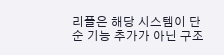리플은 해당 시스템이 단순 기능 추가가 아닌 구조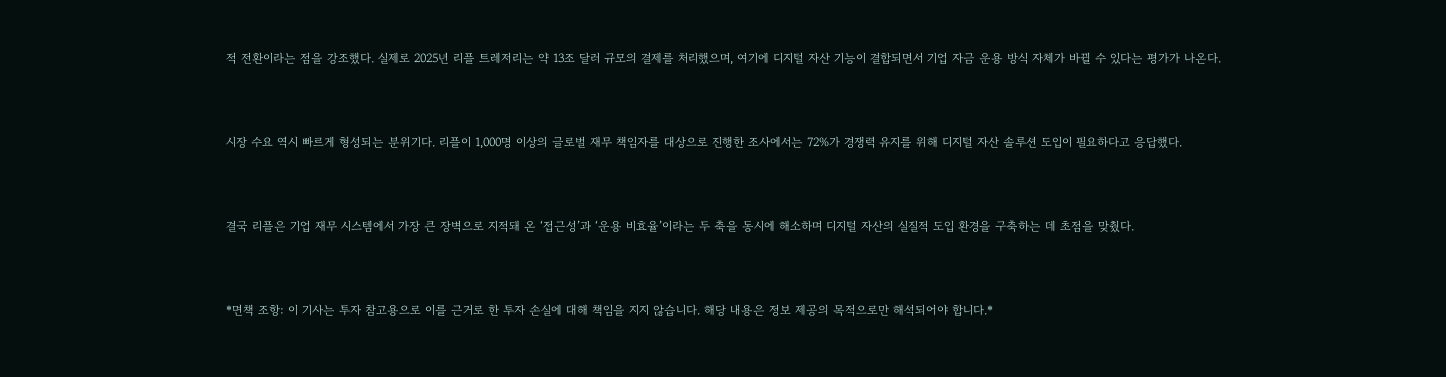적 전환이라는 점을 강조했다. 실제로 2025년 리플 트레저리는 약 13조 달러 규모의 결제를 처리했으며, 여기에 디지털 자산 기능이 결합되면서 기업 자금 운용 방식 자체가 바뀔 수 있다는 평가가 나온다.



시장 수요 역시 빠르게 형성되는 분위기다. 리플이 1,000명 이상의 글로벌 재무 책임자를 대상으로 진행한 조사에서는 72%가 경쟁력 유지를 위해 디지털 자산 솔루션 도입이 필요하다고 응답했다.



결국 리플은 기업 재무 시스템에서 가장 큰 장벽으로 지적돼 온 ‘접근성’과 ‘운용 비효율’이라는 두 축을 동시에 해소하며 디지털 자산의 실질적 도입 환경을 구축하는 데 초점을 맞췄다.



*면책 조항: 이 기사는 투자 참고용으로 이를 근거로 한 투자 손실에 대해 책임을 지지 않습니다. 해당 내용은 정보 제공의 목적으로만 해석되어야 합니다.*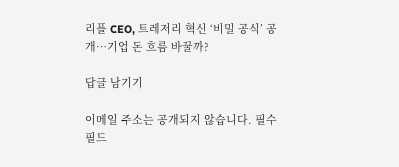리플 CEO, 트레저리 혁신 ‘비밀 공식’ 공개…기업 돈 흐름 바꿀까?

답글 남기기

이메일 주소는 공개되지 않습니다. 필수 필드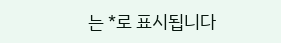는 *로 표시됩니다